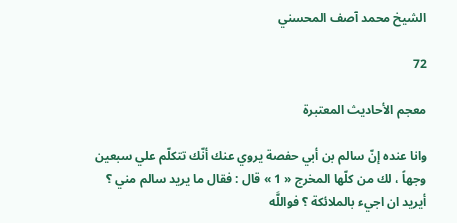الشيخ محمد آصف المحسني

72

معجم الأحاديث المعتبرة

وانا عنده إنّ سالم بن أبي حفصة يروي عنك أنّك تتكلّم علي سبعين وجهاً ، لك من كلّها المخرج « 1 » قال : فقال ما يريد سالم مني ؟ أيريد ان اجيء بالملائكة ؟ فواللَّه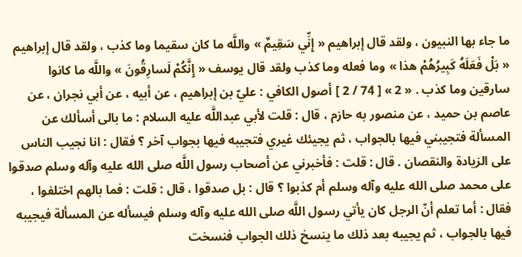ما جاء بها النبيون ، ولقد قال إبراهيم « إِنِّي سَقِيمٌ » واللَّه ما كان سقيما وما كذب ، ولقد قال إبراهيم « بَلْ فَعَلَهُ كَبِيرُهُمْ هذا » وما فعله وما كذب ولقد قال يوسف « إِنَّكُمْ لَسارِقُونَ » واللَّه ما كانوا سارقين وما كذب . « 2 » [ 74 / 2 ] أصول الكافي : عليّ بن إبراهيم ، عن أبيه ، عن أبي نجران ، عن عاصم بن حميد ، عن منصور به حازم ، قال : قلت لأبي عبداللَّه عليه السلام : ما بالى أسألك عن المسألة فتجيبني فيها بالجواب ، ثم يجيئك غيري فتجيبه فيها بجواب آخر ؟ فقال : انا نجيب الناس على الزيادة والنقصان . قال : قلت : فأخبرني عن أصحاب رسول اللَّه صلى الله عليه وآله وسلم صدقوا على محمد صلى الله عليه وآله وسلم أم كذبوا ؟ قال : بل صدقوا ، قال : قلت : فما بالهم اختلفوا ، فقال : أما تعلم أنّ الرجل كان يأتي رسول اللَّه صلى الله عليه وآله وسلم فيسأله عن المسألة فيجيبه فيها بالجواب ، ثم يجيبه بعد ذلك ما ينسخ ذلك الجواب فنسخت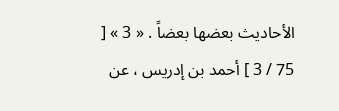الأحاديث بعضها بعضاً . « 3 » [ 75 / 3 ] أحمد بن إدريس ، عن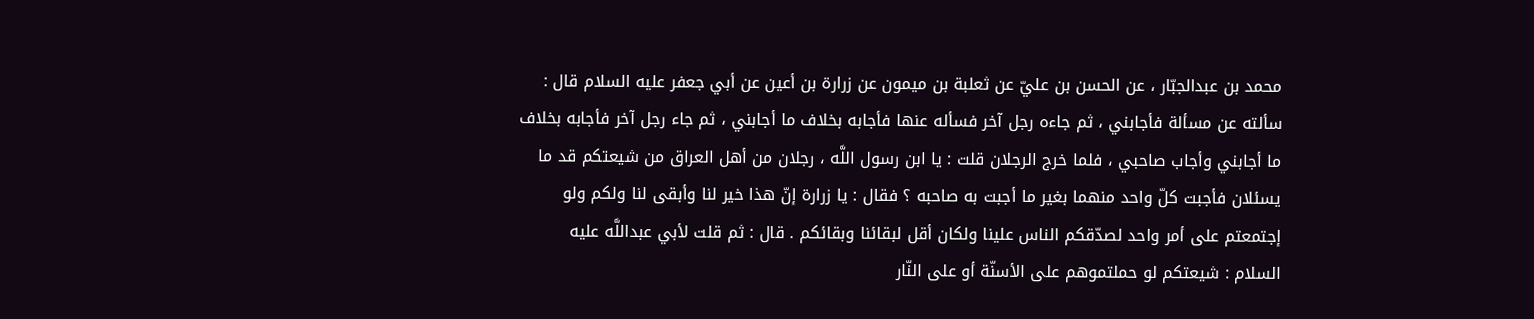محمد بن عبدالجبّار ، عن الحسن بن عليّ عن ثعلبة بن ميمون عن زرارة بن أعين عن أبي جعفر عليه السلام قال : سألته عن مسألة فأجابني ، ثم جاءه رجل آخر فسأله عنها فأجابه بخلاف ما أجابني ، ثم جاء رجل آخر فأجابه بخلاف ما أجابني وأجاب صاحبي ، فلما خرج الرجلان قلت : يا ابن رسول اللَّه ، رجلان من أهل العراق من شيعتكم قد ما يسئلان فأجبت كلّ واحد منهما بغير ما أجبت به صاحبه ؟ فقال : يا زرارة إنّ هذا خير لنا وأبقى لنا ولكم ولو إجتمعتم على أمر واحد لصدّقكم الناس علينا ولكان أقل لبقائنا وبقائكم . قال : ثم قلت لأبي عبداللَّه عليه السلام : شيعتكم لو حملتموهم على الأسنّة أو على النّار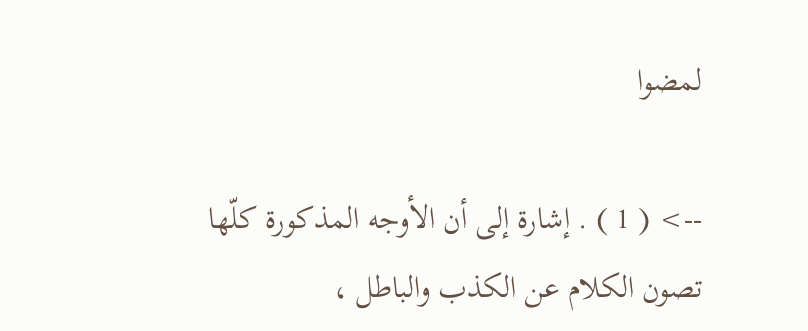لمضوا

--> ( 1 ) . إشارة إلى أن الأوجه المذكورة كلّها تصون الكلام عن الكذب والباطل ،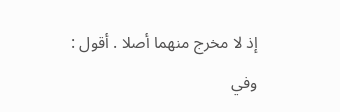إذ لا مخرج منهما أصلا . أقول : وفي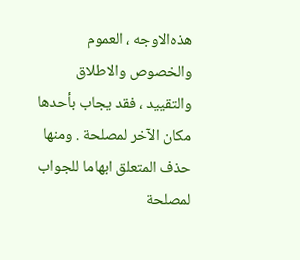هذه‌الاوجه ، العموم والخصوص والاطلاق والتقييد ، فقد يجاب بأحدها مكان الآخر لمصلحة . ومنها حذف المتعلق ابهاما للجواب لمصلحة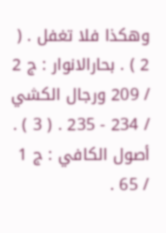وهكذا فلا تغفل . ( 2 ) . بحارالانوار : ج 2 / 209 ورجال الكشي / 234 - 235 . ( 3 ) . أصول الكافي : ج 1 / 65 .